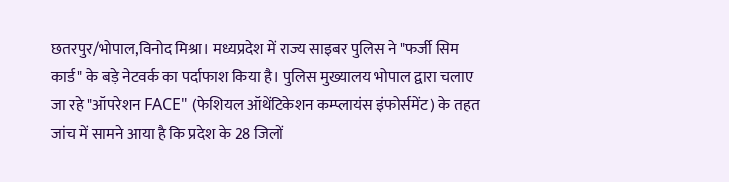छतरपुर/भोपाल,विनोद मिश्रा। मध्यप्रदेश में राज्य साइबर पुलिस ने "फर्जी सिम कार्ड" के बड़े नेटवर्क का पर्दाफाश किया है। पुलिस मुख्यालय भोपाल द्वारा चलाए जा रहे "ऑपरेशन FACE" (फेशियल ऑथेंटिकेशन कम्प्लायंस इंफोर्समेंट) के तहत जांच में सामने आया है कि प्रदेश के 28 जिलों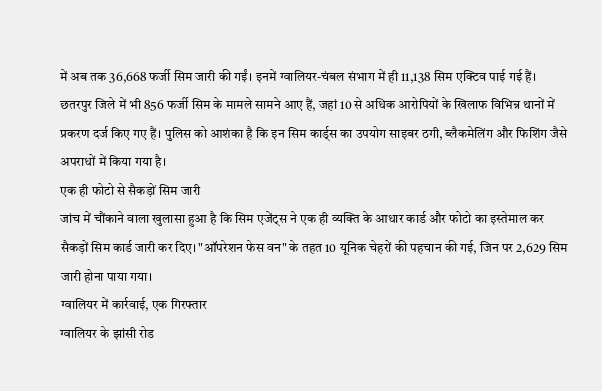में अब तक 36,668 फर्जी सिम जारी की गईं। इनमें ग्वालियर-चंबल संभाग में ही 11,138 सिम एक्टिव पाई गई हैं।
छतरपुर जिले में भी 856 फर्जी सिम के मामले सामने आए हैं, जहां 10 से अधिक आरोपियों के खिलाफ विभिन्न थानों में प्रकरण दर्ज किए गए हैं। पुलिस को आशंका है कि इन सिम कार्ड्स का उपयोग साइबर ठगी, ब्लैकमेलिंग और फिशिंग जैसे अपराधों में किया गया है।
एक ही फोटो से सैकड़ों सिम जारी
जांच में चौंकाने वाला खुलासा हुआ है कि सिम एजेंट्स ने एक ही व्यक्ति के आधार कार्ड और फोटो का इस्तेमाल कर सैकड़ों सिम कार्ड जारी कर दिए। "ऑपरेशन फेस वन" के तहत 10 यूनिक चेहरों की पहचान की गई, जिन पर 2,629 सिम जारी होना पाया गया।
ग्वालियर में कार्रवाई, एक गिरफ्तार
ग्वालियर के झांसी रोड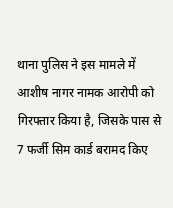थाना पुलिस ने इस मामले में आशीष नागर नामक आरोपी को गिरफ्तार किया है, जिसके पास से 7 फर्जी सिम कार्ड बरामद किए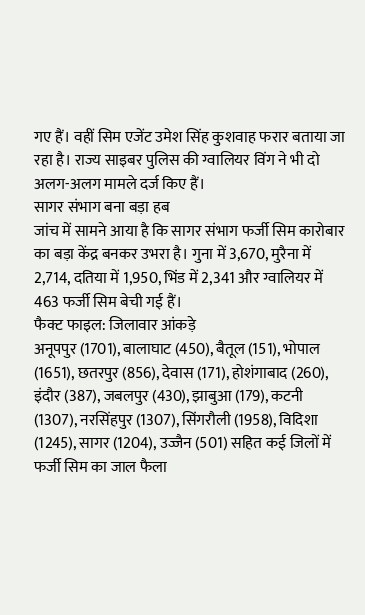गए हैं। वहीं सिम एजेंट उमेश सिंह कुशवाह फरार बताया जा रहा है। राज्य साइबर पुलिस की ग्वालियर विंग ने भी दो अलग-अलग मामले दर्ज किए हैं।
सागर संभाग बना बड़ा हब
जांच में सामने आया है कि सागर संभाग फर्जी सिम कारोबार का बड़ा केंद्र बनकर उभरा है। गुना में 3,670, मुरैना में 2,714, दतिया में 1,950, भिंड में 2,341 और ग्वालियर में 463 फर्जी सिम बेची गई हैं।
फैक्ट फाइल: जिलावार आंकड़े
अनूपपुर (1701), बालाघाट (450), बैतूल (151), भोपाल (1651), छतरपुर (856), देवास (171), होशंगाबाद (260), इंदौर (387), जबलपुर (430), झाबुआ (179), कटनी (1307), नरसिंहपुर (1307), सिंगरौली (1958), विदिशा (1245), सागर (1204), उज्जैन (501) सहित कई जिलों में फर्जी सिम का जाल फैला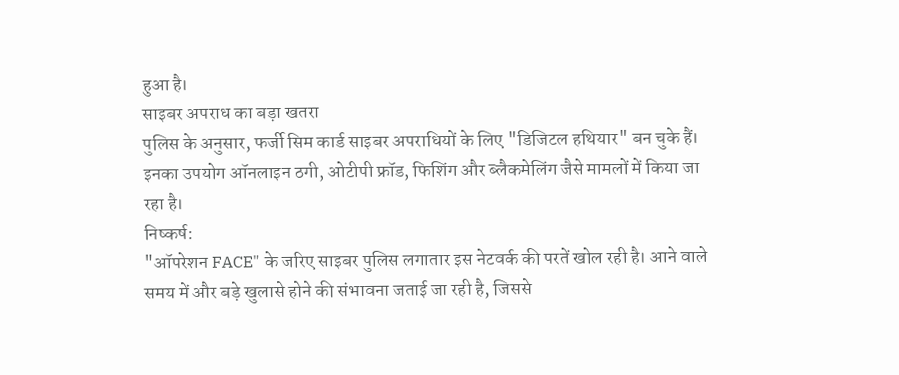हुआ है।
साइबर अपराध का बड़ा खतरा
पुलिस के अनुसार, फर्जी सिम कार्ड साइबर अपराधियों के लिए "डिजिटल हथियार" बन चुके हैं। इनका उपयोग ऑनलाइन ठगी, ओटीपी फ्रॉड, फिशिंग और ब्लैकमेलिंग जैसे मामलों में किया जा रहा है।
निष्कर्ष:
"ऑपरेशन FACE" के जरिए साइबर पुलिस लगातार इस नेटवर्क की परतें खोल रही है। आने वाले समय में और बड़े खुलासे होने की संभावना जताई जा रही है, जिससे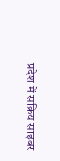प्रदेश में सक्रिय साइबर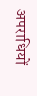अपराधियों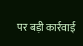पर बड़ी कार्रवाई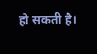हो सकती है।